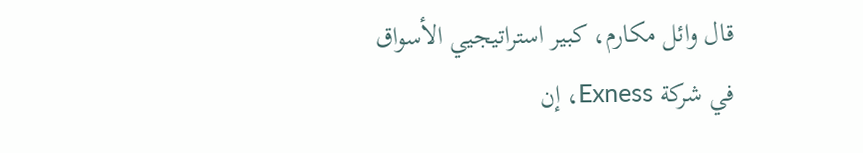قال وائل مكارم، كبير استراتيجيي الأسواق في شركة Exness، إن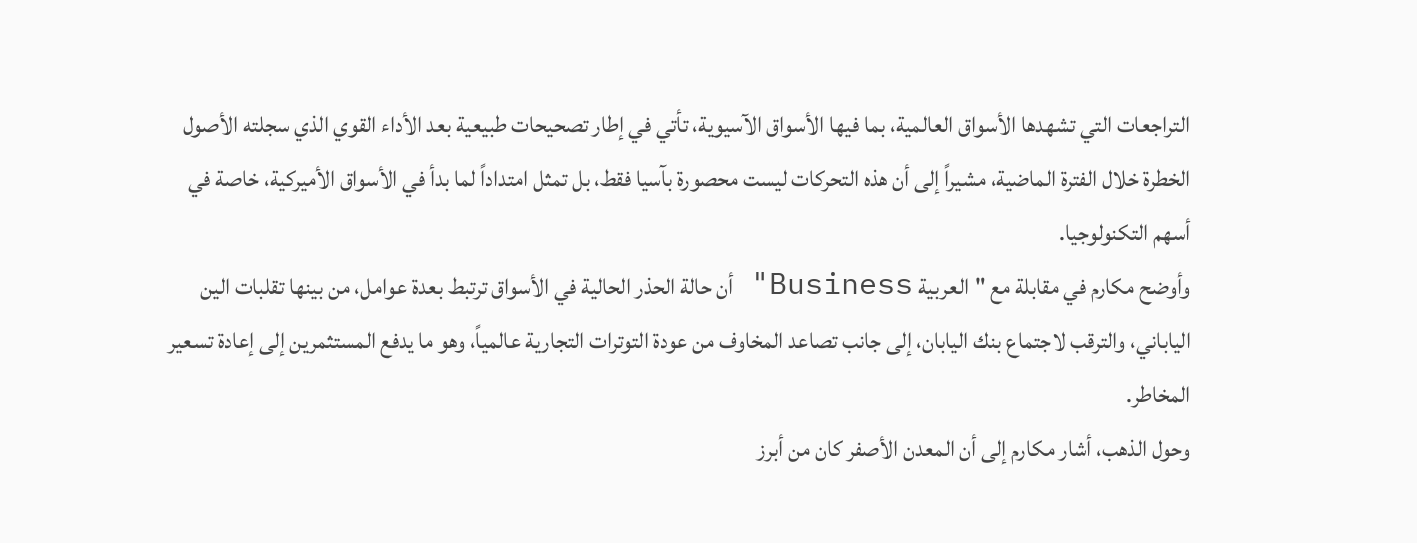التراجعات التي تشهدها الأسواق العالمية، بما فيها الأسواق الآسيوية، تأتي في إطار تصحيحات طبيعية بعد الأداء القوي الذي سجلته الأصول الخطرة خلال الفترة الماضية، مشيراً إلى أن هذه التحركات ليست محصورة بآسيا فقط، بل تمثل امتداداً لما بدأ في الأسواق الأميركية، خاصة في أسهم التكنولوجيا.
وأوضح مكارم في مقابلة مع "العربية Business" أن حالة الحذر الحالية في الأسواق ترتبط بعدة عوامل، من بينها تقلبات الين الياباني، والترقب لاجتماع بنك اليابان، إلى جانب تصاعد المخاوف من عودة التوترات التجارية عالمياً، وهو ما يدفع المستثمرين إلى إعادة تسعير المخاطر.
وحول الذهب، أشار مكارم إلى أن المعدن الأصفر كان من أبرز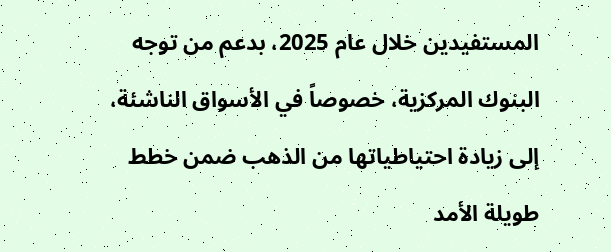المستفيدين خلال عام 2025، بدعم من توجه البنوك المركزية، خصوصاً في الأسواق الناشئة، إلى زيادة احتياطياتها من الذهب ضمن خطط طويلة الأمد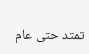تمتد حتى عام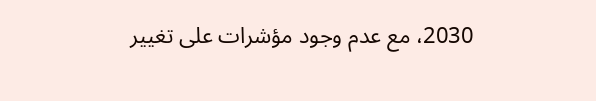2030، مع عدم وجود مؤشرات على تغيير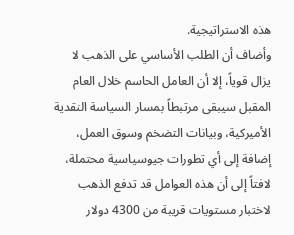هذه الاستراتيجية.
وأضاف أن الطلب الأساسي على الذهب لا يزال قوياً، إلا أن العامل الحاسم خلال العام المقبل سيبقى مرتبطاً بمسار السياسة النقدية الأميركية، وبيانات التضخم وسوق العمل، إضافة إلى أي تطورات جيوسياسية محتملة، لافتاً إلى أن هذه العوامل قد تدفع الذهب لاختبار مستويات قريبة من 4300 دولار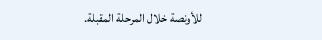للأونصة خلال المرحلة المقبلة.